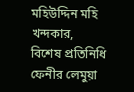মহিউদ্দিন মহি খন্দকার,
বিশেষ প্রতিনিধি
ফেনীর লেমুয়া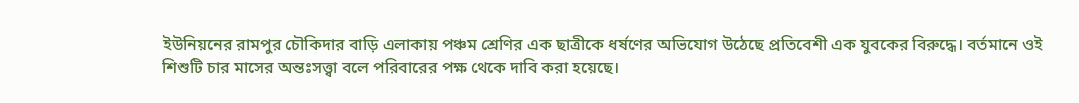ইউনিয়নের রামপুর চৌকিদার বাড়ি এলাকায় পঞ্চম শ্রেণির এক ছাত্রীকে ধর্ষণের অভিযোগ উঠেছে প্রতিবেশী এক যুবকের বিরুদ্ধে। বর্তমানে ওই শিশুটি চার মাসের অন্তঃসত্ত্বা বলে পরিবারের পক্ষ থেকে দাবি করা হয়েছে।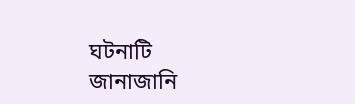ঘটনাটি জানাজানি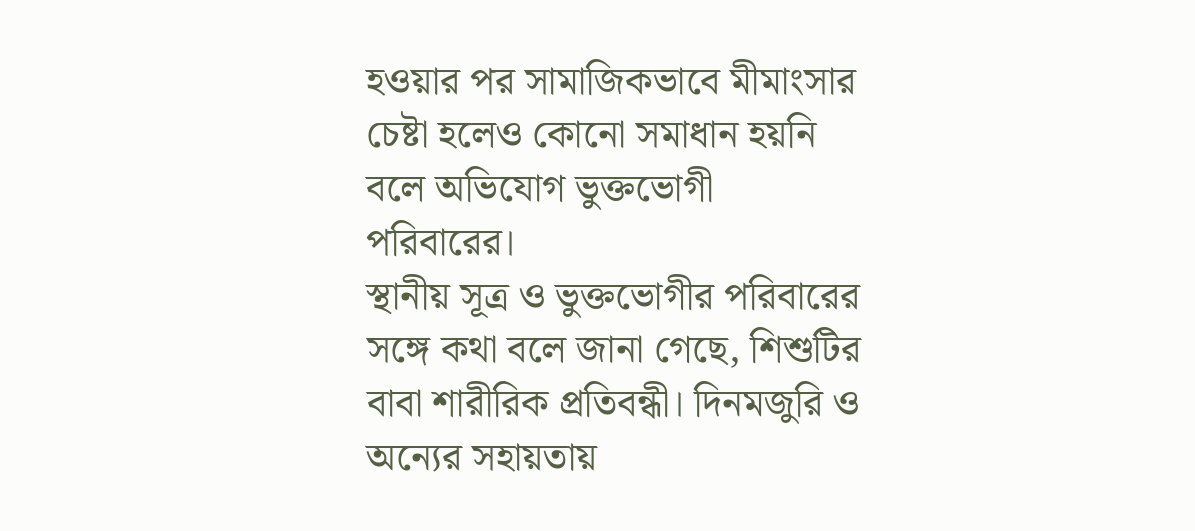হওয়ার পর সামাজিকভাবে মীমাংসার চেষ্টা হলেও কোনো সমাধান হয়নি বলে অভিযোগ ভুক্তভোগী পরিবারের।
স্থানীয় সূত্র ও ভুক্তভোগীর পরিবারের সঙ্গে কথা বলে জানা গেছে, শিশুটির বাবা শারীরিক প্রতিবন্ধী। দিনমজুরি ও অন্যের সহায়তায়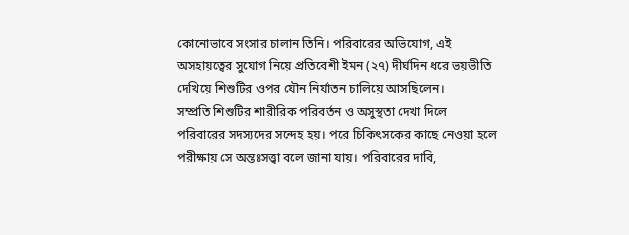কোনোভাবে সংসার চালান তিনি। পরিবারের অভিযোগ, এই অসহায়ত্বের সুযোগ নিয়ে প্রতিবেশী ইমন (২৭) দীর্ঘদিন ধরে ভয়ভীতি দেখিয়ে শিশুটির ওপর যৌন নির্যাতন চালিয়ে আসছিলেন।
সম্প্রতি শিশুটির শারীরিক পরিবর্তন ও অসুস্থতা দেখা দিলে পরিবারের সদস্যদের সন্দেহ হয়। পরে চিকিৎসকের কাছে নেওয়া হলে পরীক্ষায় সে অন্তঃসত্ত্বা বলে জানা যায়। পরিবারের দাবি,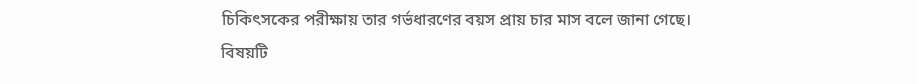চিকিৎসকের পরীক্ষায় তার গর্ভধারণের বয়স প্রায় চার মাস বলে জানা গেছে।
বিষয়টি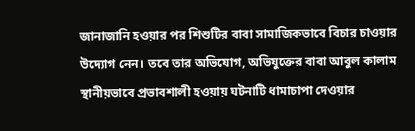জানাজানি হওয়ার পর শিশুটির বাবা সামাজিকভাবে বিচার চাওয়ার উদ্যোগ নেন। তবে তার অভিযোগ, অভিযুক্তের বাবা আবুল কালাম স্থানীয়ভাবে প্রভাবশালী হওয়ায় ঘটনাটি ধামাচাপা দেওয়ার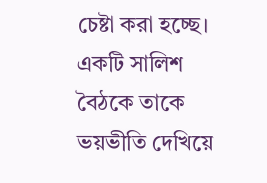চেষ্টা করা হচ্ছে। একটি সালিশ বৈঠকে তাকে ভয়ভীতি দেখিয়ে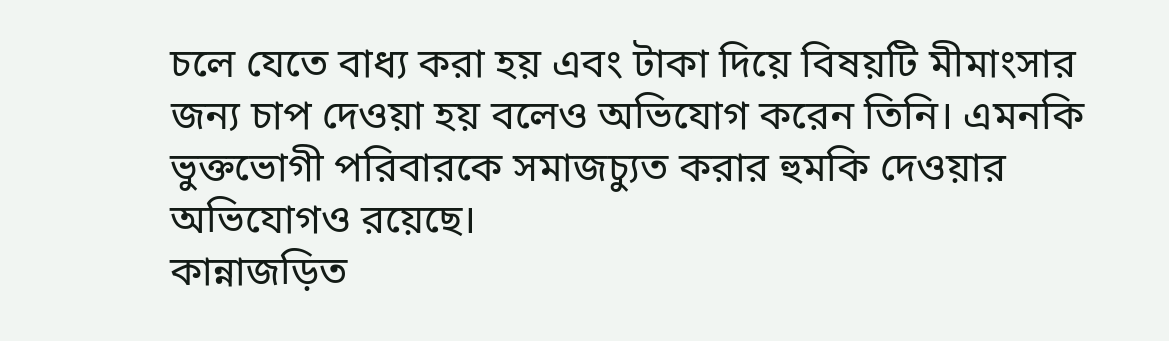চলে যেতে বাধ্য করা হয় এবং টাকা দিয়ে বিষয়টি মীমাংসার জন্য চাপ দেওয়া হয় বলেও অভিযোগ করেন তিনি। এমনকি ভুক্তভোগী পরিবারকে সমাজচ্যুত করার হুমকি দেওয়ার অভিযোগও রয়েছে।
কান্নাজড়িত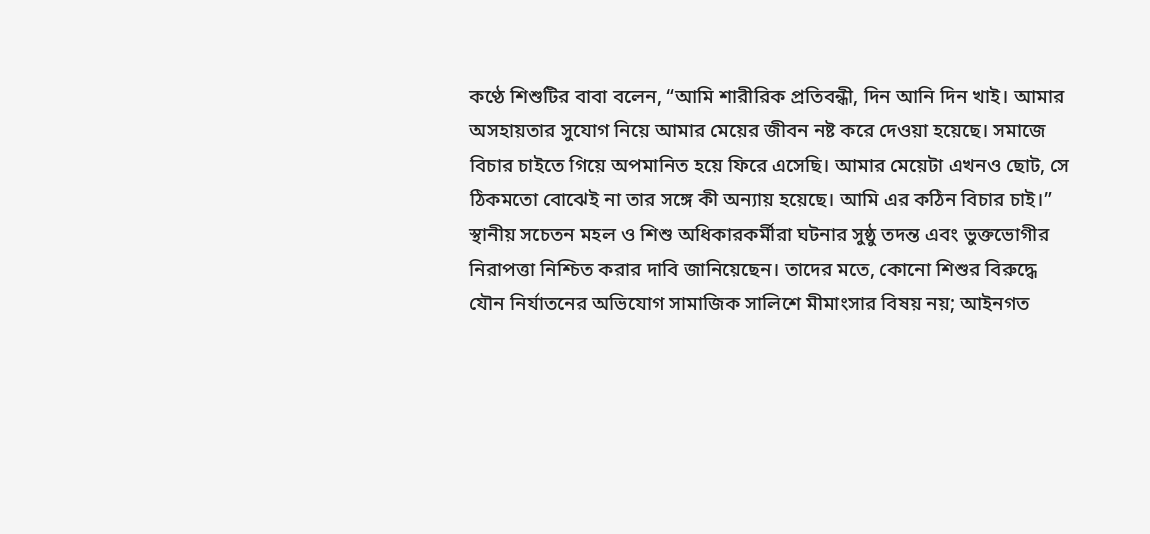কণ্ঠে শিশুটির বাবা বলেন, “আমি শারীরিক প্রতিবন্ধী, দিন আনি দিন খাই। আমার অসহায়তার সুযোগ নিয়ে আমার মেয়ের জীবন নষ্ট করে দেওয়া হয়েছে। সমাজে বিচার চাইতে গিয়ে অপমানিত হয়ে ফিরে এসেছি। আমার মেয়েটা এখনও ছোট, সে ঠিকমতো বোঝেই না তার সঙ্গে কী অন্যায় হয়েছে। আমি এর কঠিন বিচার চাই।”
স্থানীয় সচেতন মহল ও শিশু অধিকারকর্মীরা ঘটনার সুষ্ঠু তদন্ত এবং ভুক্তভোগীর নিরাপত্তা নিশ্চিত করার দাবি জানিয়েছেন। তাদের মতে, কোনো শিশুর বিরুদ্ধে যৌন নির্যাতনের অভিযোগ সামাজিক সালিশে মীমাংসার বিষয় নয়; আইনগত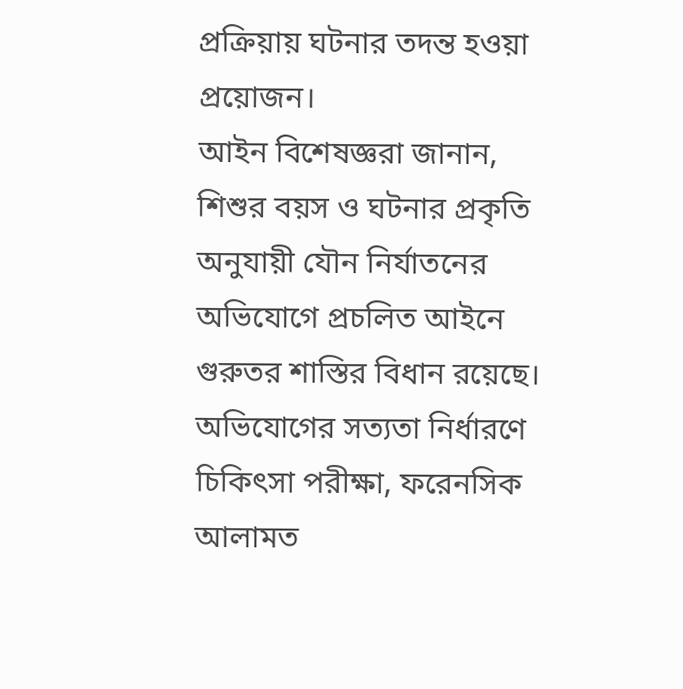প্রক্রিয়ায় ঘটনার তদন্ত হওয়া প্রয়োজন।
আইন বিশেষজ্ঞরা জানান, শিশুর বয়স ও ঘটনার প্রকৃতি অনুযায়ী যৌন নির্যাতনের অভিযোগে প্রচলিত আইনে গুরুতর শাস্তির বিধান রয়েছে। অভিযোগের সত্যতা নির্ধারণে চিকিৎসা পরীক্ষা, ফরেনসিক আলামত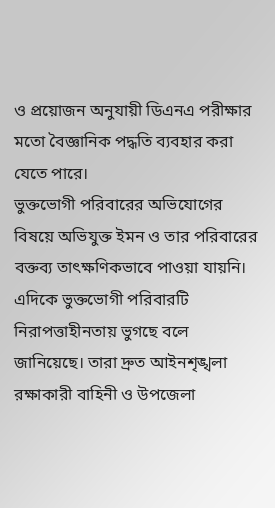ও প্রয়োজন অনুযায়ী ডিএনএ পরীক্ষার মতো বৈজ্ঞানিক পদ্ধতি ব্যবহার করা যেতে পারে।
ভুক্তভোগী পরিবারের অভিযোগের বিষয়ে অভিযুক্ত ইমন ও তার পরিবারের বক্তব্য তাৎক্ষণিকভাবে পাওয়া যায়নি।
এদিকে ভুক্তভোগী পরিবারটি নিরাপত্তাহীনতায় ভুগছে বলে জানিয়েছে। তারা দ্রুত আইনশৃঙ্খলা রক্ষাকারী বাহিনী ও উপজেলা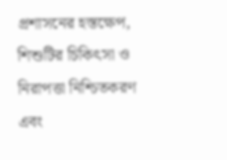প্রশাসনের হস্তক্ষেপ, শিশুটির চিকিৎসা ও নিরাপত্তা নিশ্চিতকরণ এবং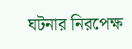ঘটনার নিরপেক্ষ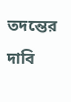তদন্তের দাবি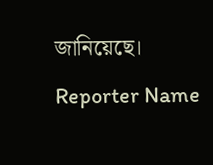জানিয়েছে।
Reporter Name